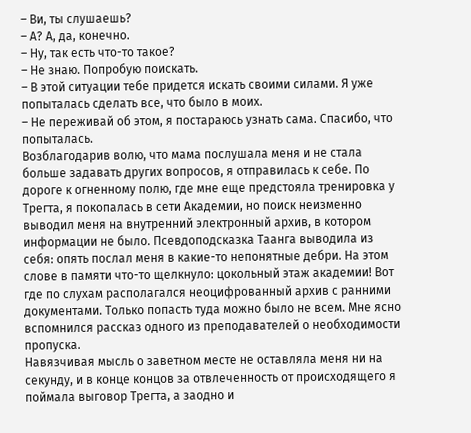– Ви, ты слушаешь?
– А? А, да, конечно.
– Ну, так есть что-то такое?
– Не знаю. Попробую поискать.
– В этой ситуации тебе придется искать своими силами. Я уже попыталась сделать все, что было в моих.
– Не переживай об этом, я постараюсь узнать сама. Спасибо, что попыталась.
Возблагодарив волю, что мама послушала меня и не стала больше задавать других вопросов, я отправилась к себе. По дороге к огненному полю, где мне еще предстояла тренировка у Трегта, я покопалась в сети Академии, но поиск неизменно выводил меня на внутренний электронный архив, в котором информации не было. Псевдоподсказка Таанга выводила из себя: опять послал меня в какие-то непонятные дебри. На этом слове в памяти что-то щелкнуло: цокольный этаж академии! Вот где по слухам располагался неоцифрованный архив с ранними документами. Только попасть туда можно было не всем. Мне ясно вспомнился рассказ одного из преподавателей о необходимости пропуска.
Навязчивая мысль о заветном месте не оставляла меня ни на секунду, и в конце концов за отвлеченность от происходящего я поймала выговор Трегта, а заодно и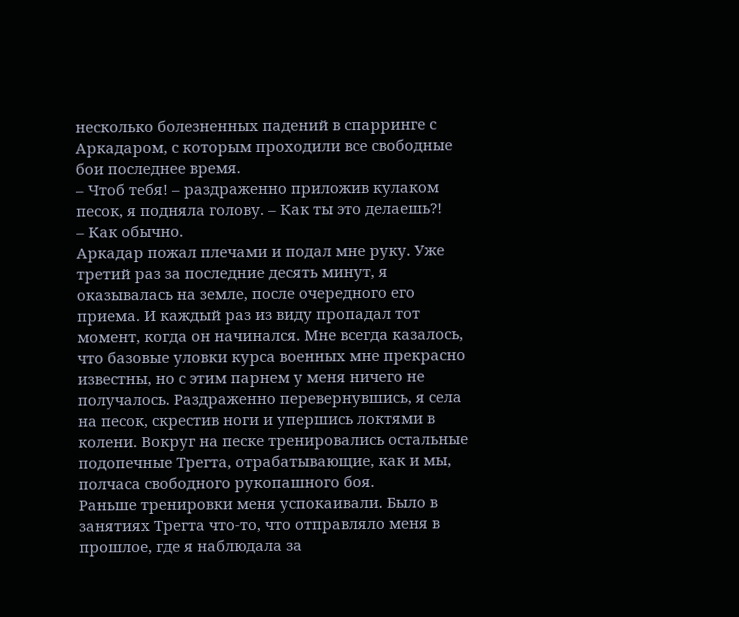несколько болезненных падений в спарринге с Аркадаром, с которым проходили все свободные бои последнее время.
– Чтоб тебя! – раздраженно приложив кулаком песок, я подняла голову. – Как ты это делаешь?!
– Как обычно.
Аркадар пожал плечами и подал мне руку. Уже третий раз за последние десять минут, я оказывалась на земле, после очередного его приема. И каждый раз из виду пропадал тот момент, когда он начинался. Мне всегда казалось, что базовые уловки курса военных мне прекрасно известны, но с этим парнем у меня ничего не получалось. Раздраженно перевернувшись, я села на песок, скрестив ноги и упершись локтями в колени. Вокруг на песке тренировались остальные подопечные Трегта, отрабатывающие, как и мы, полчаса свободного рукопашного боя.
Раньше тренировки меня успокаивали. Было в занятиях Трегта что-то, что отправляло меня в прошлое, где я наблюдала за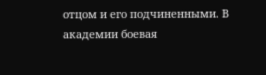отцом и его подчиненными. В академии боевая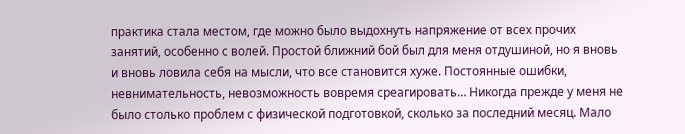практика стала местом, где можно было выдохнуть напряжение от всех прочих занятий, особенно с волей. Простой ближний бой был для меня отдушиной, но я вновь и вновь ловила себя на мысли, что все становится хуже. Постоянные ошибки, невнимательность, невозможность вовремя среагировать… Никогда прежде у меня не было столько проблем с физической подготовкой, сколько за последний месяц. Мало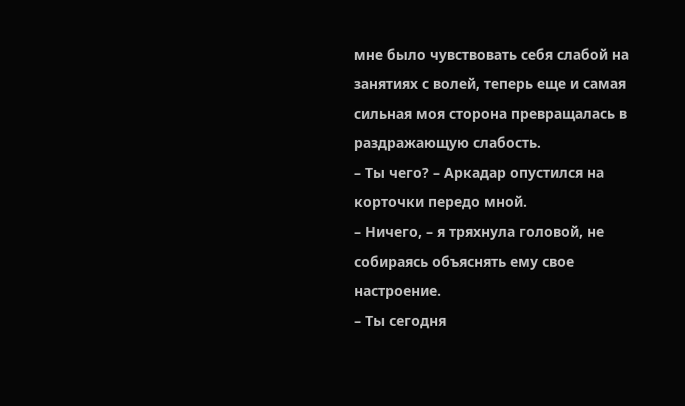мне было чувствовать себя слабой на занятиях с волей, теперь еще и самая сильная моя сторона превращалась в раздражающую слабость.
– Ты чего? – Аркадар опустился на корточки передо мной.
– Ничего, – я тряхнула головой, не собираясь объяснять ему свое настроение.
– Ты сегодня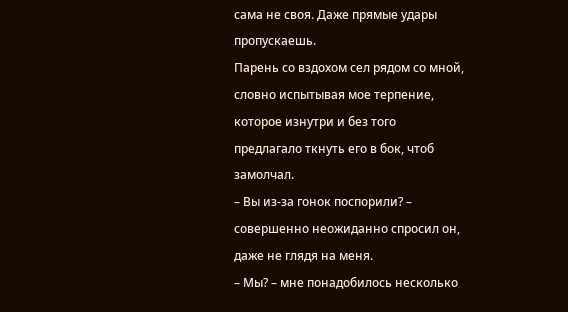сама не своя. Даже прямые удары пропускаешь.
Парень со вздохом сел рядом со мной, словно испытывая мое терпение, которое изнутри и без того предлагало ткнуть его в бок, чтоб замолчал.
– Вы из-за гонок поспорили? – совершенно неожиданно спросил он, даже не глядя на меня.
– Мы? – мне понадобилось несколько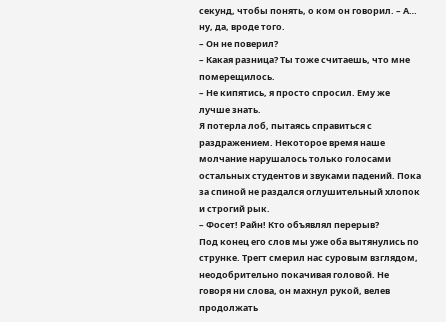секунд, чтобы понять, о ком он говорил. – А… ну, да, вроде того.
– Он не поверил?
– Какая разница? Ты тоже считаешь, что мне померещилось.
– Не кипятись, я просто спросил. Ему же лучше знать.
Я потерла лоб, пытаясь справиться с раздражением. Некоторое время наше молчание нарушалось только голосами остальных студентов и звуками падений. Пока за спиной не раздался оглушительный хлопок и строгий рык.
– Фосет! Райн! Кто объявлял перерыв?
Под конец его слов мы уже оба вытянулись по струнке. Трегт смерил нас суровым взглядом, неодобрительно покачивая головой. Не говоря ни слова, он махнул рукой, велев продолжать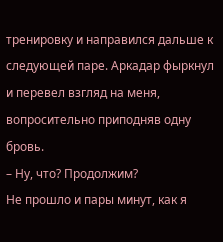тренировку и направился дальше к следующей паре. Аркадар фыркнул и перевел взгляд на меня, вопросительно приподняв одну бровь.
– Ну, что? Продолжим?
Не прошло и пары минут, как я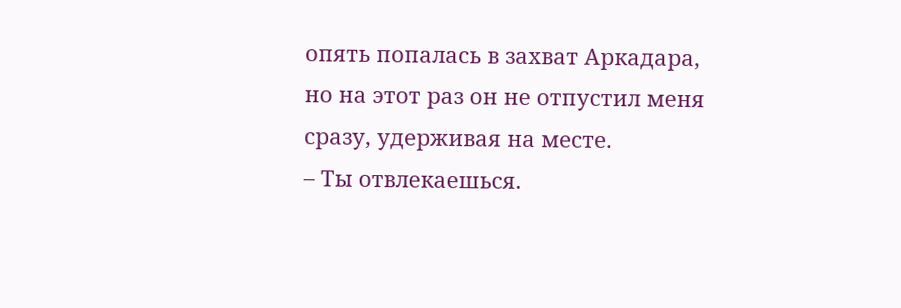опять попалась в захват Аркадара, но на этот раз он не отпустил меня сразу, удерживая на месте.
– Ты отвлекаешься.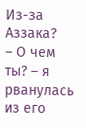Из-за Аззака?
– О чем ты? – я рванулась из его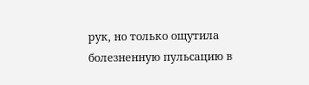рук, но только ощутила болезненную пульсацию в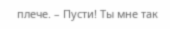плече. – Пусти! Ты мне так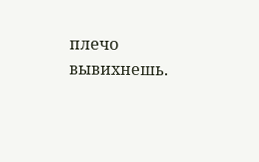плечо вывихнешь.